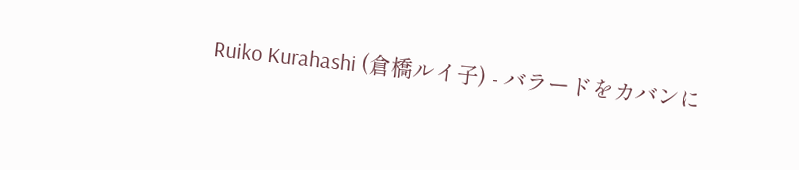Ruiko Kurahashi (倉橋ルイ子) - バラードをカバンに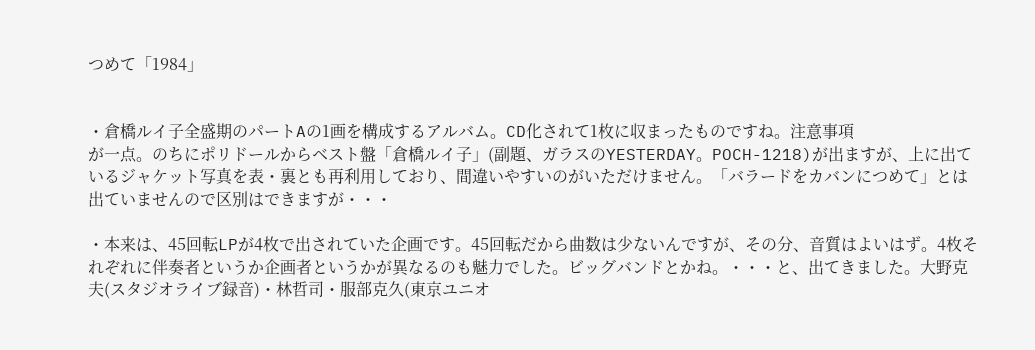つめて「1984」


・倉橋ルイ子全盛期のパートAの1画を構成するアルバム。CD化されて1枚に収まったものですね。注意事項
が一点。のちにポリドールからベスト盤「倉橋ルイ子」(副題、ガラスのYESTERDAY。POCH-1218)が出ますが、上に出ているジャケット写真を表・裏とも再利用しており、間違いやすいのがいただけません。「バラードをカバンにつめて」とは出ていませんので区別はできますが・・・

・本来は、45回転LPが4枚で出されていた企画です。45回転だから曲数は少ないんですが、その分、音質はよいはず。4枚それぞれに伴奏者というか企画者というかが異なるのも魅力でした。ビッグバンドとかね。・・・と、出てきました。大野克夫(スタジオライブ録音)・林哲司・服部克久(東京ユニオ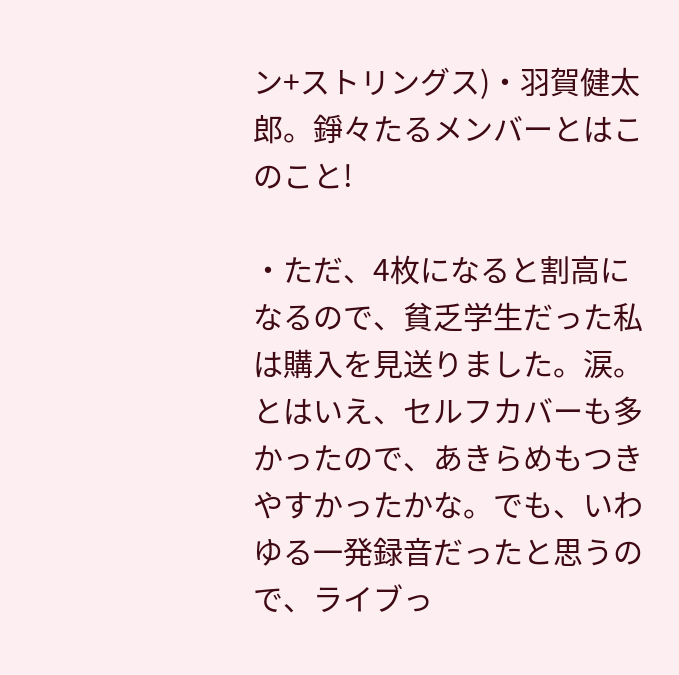ン+ストリングス)・羽賀健太郎。錚々たるメンバーとはこのこと!

・ただ、4枚になると割高になるので、貧乏学生だった私は購入を見送りました。涙。とはいえ、セルフカバーも多かったので、あきらめもつきやすかったかな。でも、いわゆる一発録音だったと思うので、ライブっ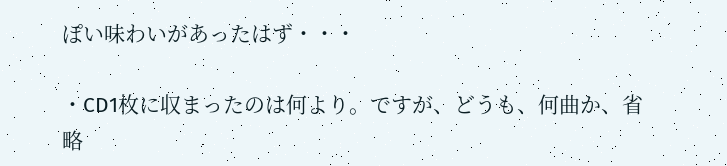ぽい味わいがあったはず・・・

・CD1枚に収まったのは何より。ですが、どうも、何曲か、省略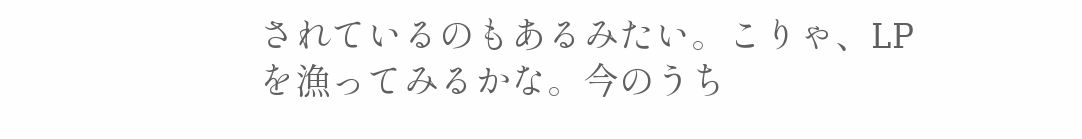されているのもあるみたい。こりゃ、LPを漁ってみるかな。今のうち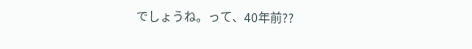でしょうね。って、40年前??